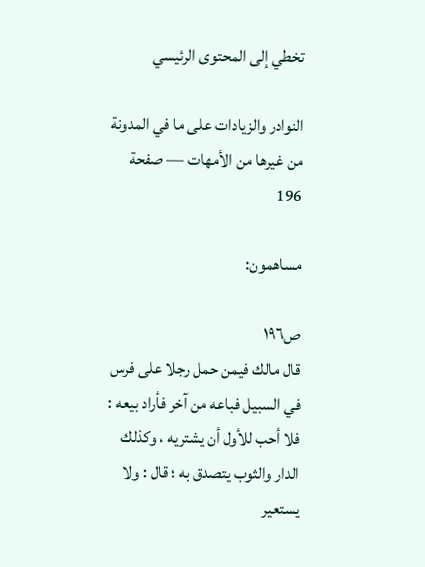تخطي إلى المحتوى الرئيسي

النوادر والزيادات على ما في المدونة من غيرها من الأمهات — صفحة 196

مساهمون:

ص١٩٦
قال مالك فيمن حمل رجلا على فرس في السبيل فباعه من آخر فأراد بيعه : فلا أحب للأول أن يشتريه ، وكذلك الدار والثوب يتصدق به ؛ قال : ولا يستعير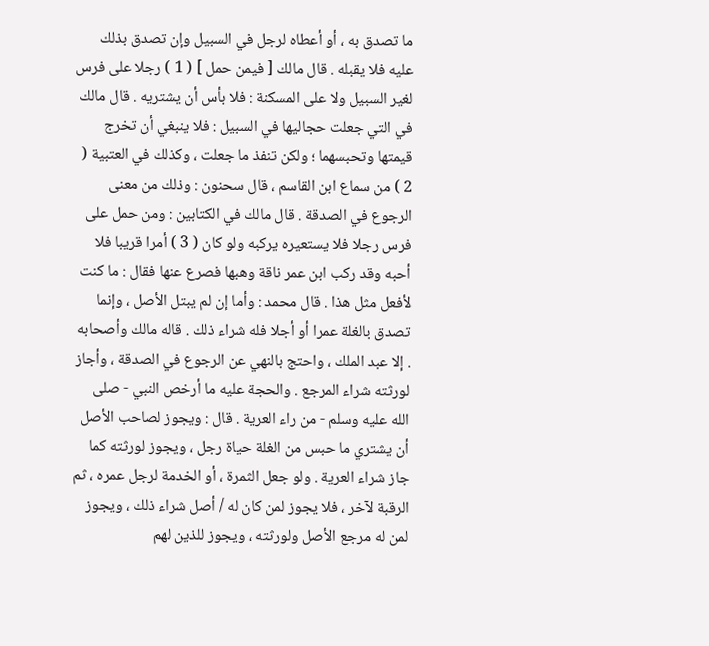ما تصدق به ، أو أعطاه لرجل في السبيل وإن تصدق بذلك عليه فلا يقبله . قال مالك [ فيمن حمل ] ( 1 ) رجلا على فرس لغير السبيل ولا على المسكنة : فلا بأس أن يشتريه . قال مالك في التي جعلت حجاليها في السبيل : فلا ينبغي أن تخرج قيمتها وتحبسهما ؛ ولكن تنفذ ما جعلت ، وكذلك في العتبية ( 2 ) من سماع ابن القاسم ، قال سحنون : وذلك من معنى الرجوع في الصدقة . قال مالك في الكتابين : ومن حمل على فرس رجلا فلا يستعيره يركبه ولو كان ( 3 ) أمرا قريبا فلا أحبه وقد ركب ابن عمر ناقة وهبها فصرع عنها فقال : ما كنت لأفعل مثل هذا . قال محمد : وأما إن لم يبتل الأصل ، وإنما تصدق بالغلة عمرا أو أجلا فله شراء ذلك . قاله مالك وأصحابه . إلا عبد الملك ، واحتج بالنهي عن الرجوع في الصدقة ، وأجاز لورثته شراء المرجع . والحجة عليه ما أرخص النبي - صلى الله عليه وسلم - من راء العرية . قال : ويجوز لصاحب الأصل أن يشتري ما حبس من الغلة حياة رجل ، ويجوز لورثته كما جاز شراء العرية . ولو جعل الثمرة ، أو الخدمة لرجل عمره ، ثم الرقبة لآخر ، فلا يجوز لمن كان له / أصل شراء ذلك ، ويجوز لمن له مرجع الأصل ولورثته ، ويجوز للذين لهم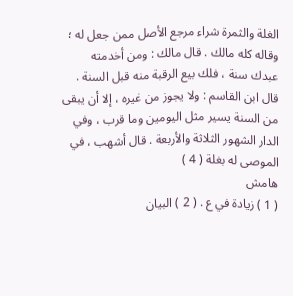الغلة والثمرة شراء مرجع الأصل ممن جعل له ؛ وقاله كله مالك . قال مالك : ومن أخدمته عبدك سنة ، فلك بيع الرقبة منه قبل السنة . قال ابن القاسم : ولا يجوز من غيره ، إلا أن يبقى من السنة يسير مثل اليومين وما قرب ، وفي الدار الشهور الثلاثة والأربعة . قال أشهب ، في الموصى له بغلة ( 4 )
هامش
( 1 ) زيادة في ع . ( 2 ) البيان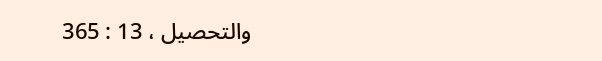والتحصيل ، 13 : 365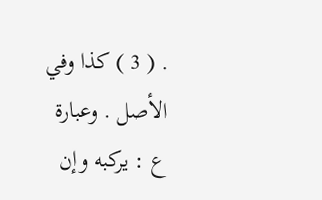. ( 3 ) كذا وفي الأصل . وعبارة ع : يركبه وإن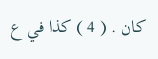كان . ( 4 ) كذا في ع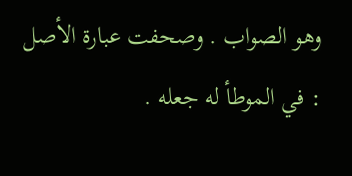وهو الصواب . وصحفت عبارة الأصل : في الموطأ له جعله .